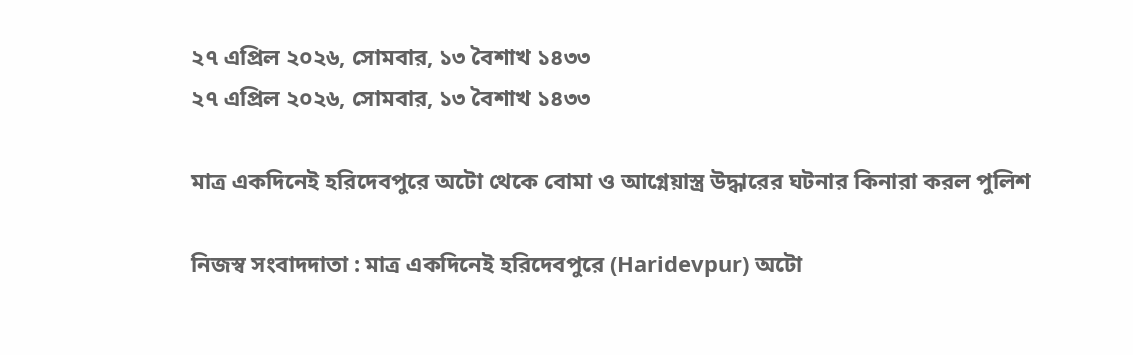২৭ এপ্রিল ২০২৬, সোমবার, ১৩ বৈশাখ ১৪৩৩
২৭ এপ্রিল ২০২৬, সোমবার, ১৩ বৈশাখ ১৪৩৩

মাত্র একদিনেই হরিদেবপুরে অটো থেকে বোমা ও আগ্নেয়াস্ত্র উদ্ধারের ঘটনার কিনারা করল পুলিশ

নিজস্ব সংবাদদাতা : মাত্র একদিনেই হরিদেবপুরে (Haridevpur) অটো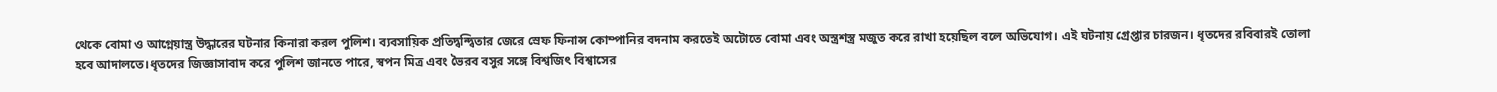থেকে বোমা ও আগ্নেয়াস্ত্র উদ্ধারের ঘটনার কিনারা করল পুলিশ। ব্যবসায়িক প্রতিদ্বন্দ্বিতার জেরে স্রেফ ফিনান্স কোম্পানির বদনাম করতেই অটোতে বোমা এবং অস্ত্রশস্ত্র মজুত করে রাখা হয়েছিল বলে অভিযোগ। এই ঘটনায় গ্রেপ্তার চারজন। ধৃতদের রবিবারই তোলা হবে আদালতে।ধৃতদের জিজ্ঞাসাবাদ করে পুলিশ জানতে পারে, স্বপন মিত্র এবং ভৈরব বসুর সঙ্গে বিশ্বজিৎ বিশ্বাসের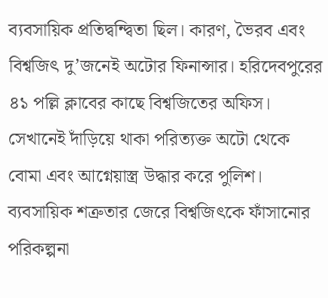ব্যবসায়িক প্রতিদ্বন্দ্বিতা ছিল। কারণ, ভৈরব এবং বিশ্বজিৎ দু’জনেই অটোর ফিনান্সার। হরিদেবপুরের ৪১ পল্লি ক্লাবের কাছে বিশ্বজিতের অফিস। সেখানেই দাঁড়িয়ে থাকা পরিত্যক্ত অটো থেকে বোমা এবং আগ্নেয়াস্ত্র উদ্ধার করে পুলিশ। ব্যবসায়িক শত্রুতার জেরে বিশ্বজিৎকে ফাঁসানোর পরিকল্পনা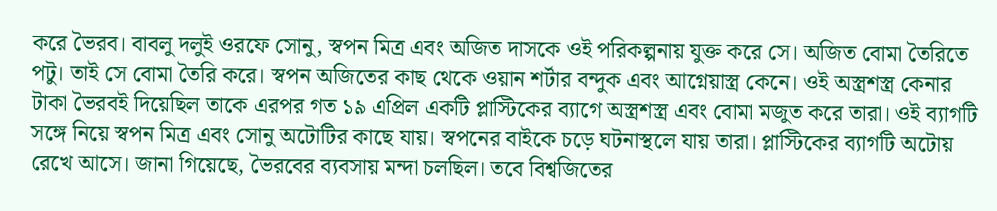করে ভৈরব। বাবলু দলুই ওরফে সোনু, স্বপন মিত্র এবং অজিত দাসকে ওই পরিকল্পনায় যুক্ত করে সে। অজিত বোমা তৈরিতে পটু। তাই সে বোমা তৈরি করে। স্বপন অজিতের কাছ থেকে ওয়ান শর্টার বন্দুক এবং আগ্নেয়াস্ত্র কেনে। ওই অস্ত্রশস্ত্র কেনার টাকা ভৈরবই দিয়েছিল তাকে এরপর গত ১৯ এপ্রিল একটি প্লাস্টিকের ব্যাগে অস্ত্রশস্ত্র এবং বোমা মজুত করে তারা। ওই ব্যাগটি সঙ্গে নিয়ে স্বপন মিত্র এবং সোনু অটোটির কাছে যায়। স্বপনের বাইকে চড়ে ঘটনাস্থলে যায় তারা। প্লাস্টিকের ব্যাগটি অটোয় রেখে আসে। জানা গিয়েছে, ভৈরবের ব্যবসায় মন্দা চলছিল। তবে বিশ্বজিতের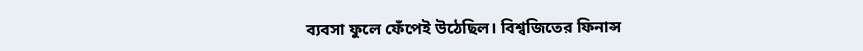ব্যবসা ফুলে ফেঁপেই উঠেছিল। বিশ্বজিতের ফিনান্স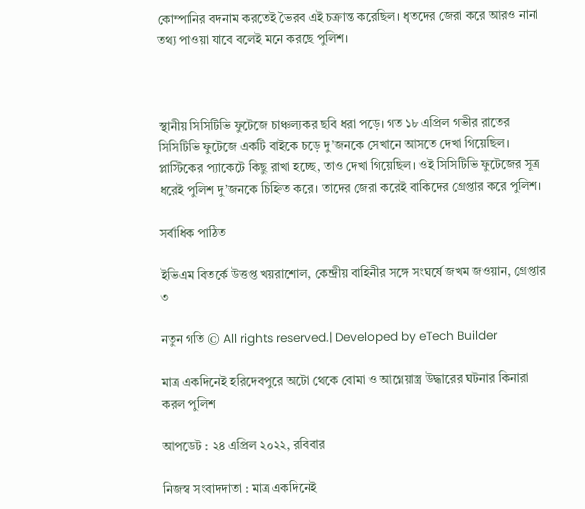কোম্পানির বদনাম করতেই ভৈরব এই চক্রান্ত করেছিল। ধৃতদের জেরা করে আরও নানা তথ্য পাওয়া যাবে বলেই মনে করছে পুলিশ।



স্থানীয় সিসিটিভি ফুটেজে চাঞ্চল্যকর ছবি ধরা পড়ে। গত ১৮ এপ্রিল গভীর রাতের সিসিটিভি ফুটেজে একটি বাইকে চড়ে দু’জনকে সেখানে আসতে দেখা গিয়েছিল। প্লাস্টিকের প্যাকেটে কিছু রাখা হচ্ছে, তাও দেখা গিয়েছিল। ওই সিসিটিভি ফুটেজের সূত্র ধরেই পুলিশ দু’জনকে চিহ্নিত করে। তাদের জেরা করেই বাকিদের গ্রেপ্তার করে পুলিশ।

সর্বাধিক পাঠিত

ইভিএম বিতর্কে উত্তপ্ত খয়রাশোল, কেন্দ্রীয় বাহিনীর সঙ্গে সংঘর্ষে জখম জওয়ান, গ্রেপ্তার ৩

নতুন গতি © All rights reserved.| Developed by eTech Builder

মাত্র একদিনেই হরিদেবপুরে অটো থেকে বোমা ও আগ্নেয়াস্ত্র উদ্ধারের ঘটনার কিনারা করল পুলিশ

আপডেট : ২৪ এপ্রিল ২০২২, রবিবার

নিজস্ব সংবাদদাতা : মাত্র একদিনেই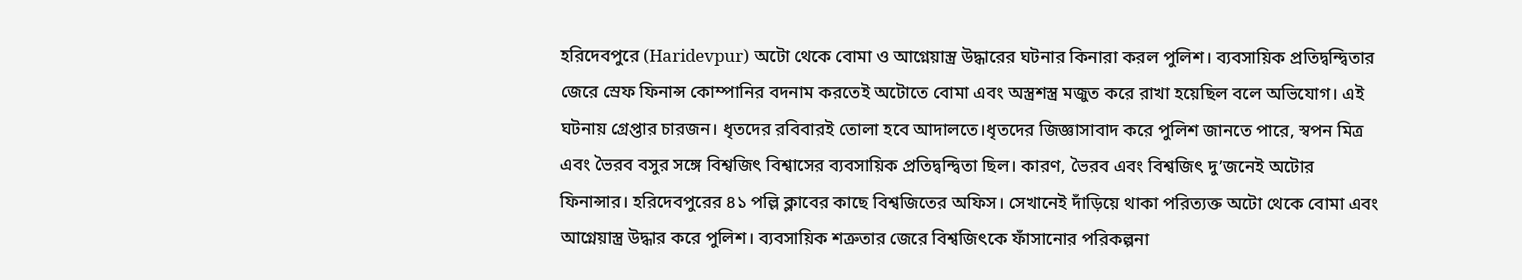হরিদেবপুরে (Haridevpur) অটো থেকে বোমা ও আগ্নেয়াস্ত্র উদ্ধারের ঘটনার কিনারা করল পুলিশ। ব্যবসায়িক প্রতিদ্বন্দ্বিতার জেরে স্রেফ ফিনান্স কোম্পানির বদনাম করতেই অটোতে বোমা এবং অস্ত্রশস্ত্র মজুত করে রাখা হয়েছিল বলে অভিযোগ। এই ঘটনায় গ্রেপ্তার চারজন। ধৃতদের রবিবারই তোলা হবে আদালতে।ধৃতদের জিজ্ঞাসাবাদ করে পুলিশ জানতে পারে, স্বপন মিত্র এবং ভৈরব বসুর সঙ্গে বিশ্বজিৎ বিশ্বাসের ব্যবসায়িক প্রতিদ্বন্দ্বিতা ছিল। কারণ, ভৈরব এবং বিশ্বজিৎ দু’জনেই অটোর ফিনান্সার। হরিদেবপুরের ৪১ পল্লি ক্লাবের কাছে বিশ্বজিতের অফিস। সেখানেই দাঁড়িয়ে থাকা পরিত্যক্ত অটো থেকে বোমা এবং আগ্নেয়াস্ত্র উদ্ধার করে পুলিশ। ব্যবসায়িক শত্রুতার জেরে বিশ্বজিৎকে ফাঁসানোর পরিকল্পনা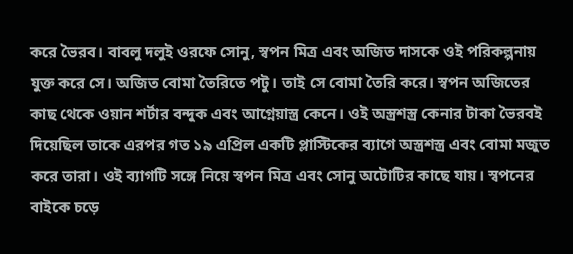করে ভৈরব। বাবলু দলুই ওরফে সোনু, স্বপন মিত্র এবং অজিত দাসকে ওই পরিকল্পনায় যুক্ত করে সে। অজিত বোমা তৈরিতে পটু। তাই সে বোমা তৈরি করে। স্বপন অজিতের কাছ থেকে ওয়ান শর্টার বন্দুক এবং আগ্নেয়াস্ত্র কেনে। ওই অস্ত্রশস্ত্র কেনার টাকা ভৈরবই দিয়েছিল তাকে এরপর গত ১৯ এপ্রিল একটি প্লাস্টিকের ব্যাগে অস্ত্রশস্ত্র এবং বোমা মজুত করে তারা। ওই ব্যাগটি সঙ্গে নিয়ে স্বপন মিত্র এবং সোনু অটোটির কাছে যায়। স্বপনের বাইকে চড়ে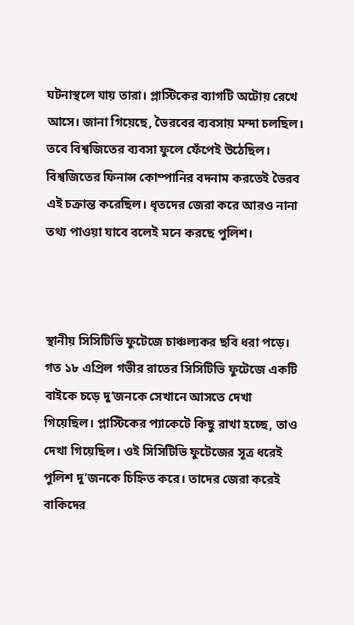ঘটনাস্থলে যায় তারা। প্লাস্টিকের ব্যাগটি অটোয় রেখে আসে। জানা গিয়েছে, ভৈরবের ব্যবসায় মন্দা চলছিল। তবে বিশ্বজিতের ব্যবসা ফুলে ফেঁপেই উঠেছিল। বিশ্বজিতের ফিনান্স কোম্পানির বদনাম করতেই ভৈরব এই চক্রান্ত করেছিল। ধৃতদের জেরা করে আরও নানা তথ্য পাওয়া যাবে বলেই মনে করছে পুলিশ।



স্থানীয় সিসিটিভি ফুটেজে চাঞ্চল্যকর ছবি ধরা পড়ে। গত ১৮ এপ্রিল গভীর রাতের সিসিটিভি ফুটেজে একটি বাইকে চড়ে দু’জনকে সেখানে আসতে দেখা গিয়েছিল। প্লাস্টিকের প্যাকেটে কিছু রাখা হচ্ছে, তাও দেখা গিয়েছিল। ওই সিসিটিভি ফুটেজের সূত্র ধরেই পুলিশ দু’জনকে চিহ্নিত করে। তাদের জেরা করেই বাকিদের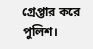গ্রেপ্তার করে পুলিশ।